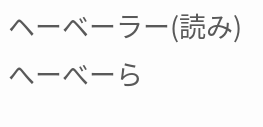ヘーベーラー(読み)へーべーら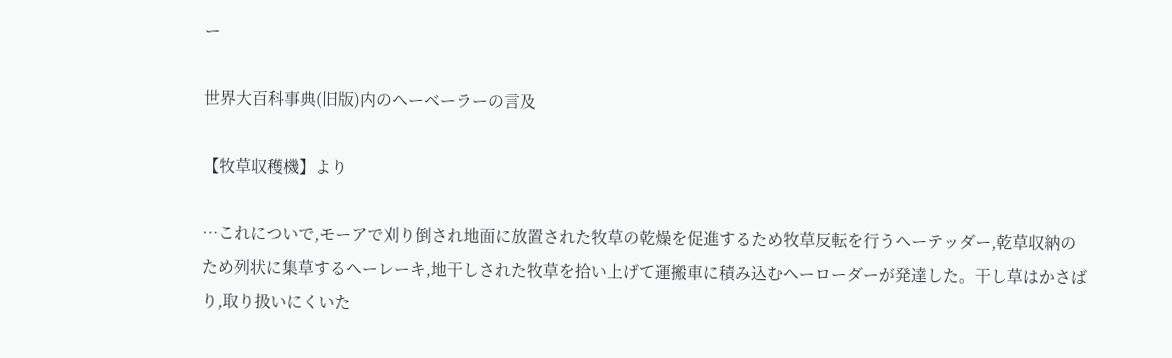ー

世界大百科事典(旧版)内のヘーベーラーの言及

【牧草収穫機】より

…これについで,モーアで刈り倒され地面に放置された牧草の乾燥を促進するため牧草反転を行うヘーテッダー,乾草収納のため列状に集草するヘーレーキ,地干しされた牧草を拾い上げて運搬車に積み込むヘーローダーが発達した。干し草はかさばり,取り扱いにくいた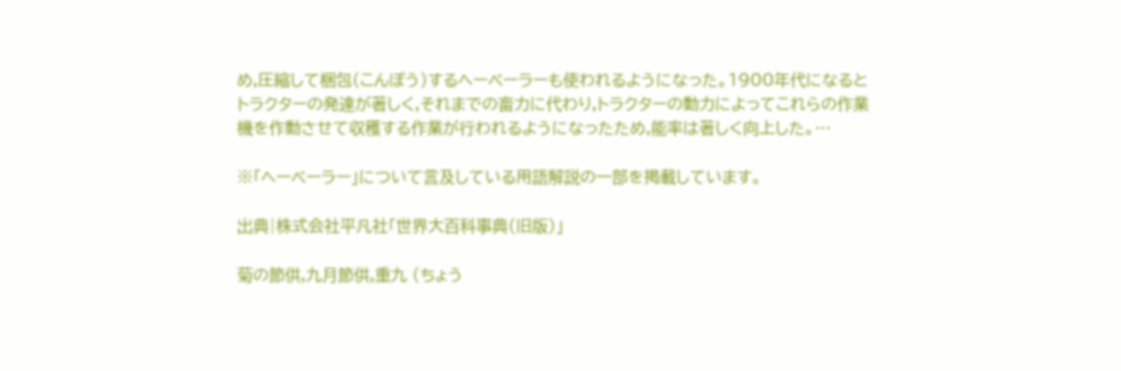め,圧縮して梱包(こんぽう)するヘーベーラーも使われるようになった。1900年代になるとトラクターの発達が著しく,それまでの畜力に代わり,トラクターの動力によってこれらの作業機を作動させて収穫する作業が行われるようになったため,能率は著しく向上した。…

※「ヘーベーラー」について言及している用語解説の一部を掲載しています。

出典|株式会社平凡社「世界大百科事典(旧版)」

菊の節供,九月節供,重九 (ちょう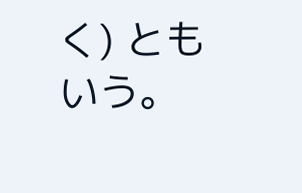く) ともいう。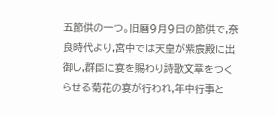五節供の一つ。旧暦9月9日の節供で,奈良時代より,宮中では天皇が紫宸殿に出御し,群臣に宴を賜わり詩歌文章をつくらせる菊花の宴が行われ,年中行事と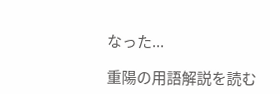なった...

重陽の用語解説を読む